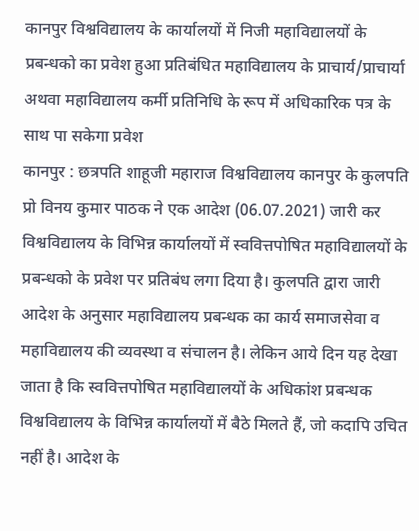कानपुर विश्वविद्यालय के कार्यालयों में निजी महाविद्यालयों के प्रबन्धको का प्रवेश हुआ प्रतिबंधित महाविद्यालय के प्राचार्य/प्राचार्या अथवा महाविद्यालय कर्मी प्रतिनिधि के रूप में अधिकारिक पत्र के साथ पा सकेगा प्रवेश
कानपुर : छत्रपति शाहूजी महाराज विश्वविद्यालय कानपुर के कुलपति प्रो विनय कुमार पाठक ने एक आदेश (06.07.2021) जारी कर विश्वविद्यालय के विभिन्न कार्यालयों में स्ववित्तपोषित महाविद्यालयों के प्रबन्धको के प्रवेश पर प्रतिबंध लगा दिया है। कुलपति द्वारा जारी आदेश के अनुसार महाविद्यालय प्रबन्धक का कार्य समाजसेवा व महाविद्यालय की व्यवस्था व संचालन है। लेकिन आये दिन यह देखा जाता है कि स्ववित्तपोषित महाविद्यालयों के अधिकांश प्रबन्धक विश्वविद्यालय के विभिन्न कार्यालयों में बैठे मिलते हैं, जो कदापि उचित नहीं है। आदेश के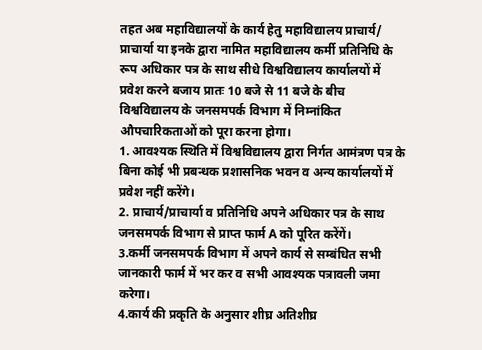तहत अब महाविद्यालयों के कार्य हेतु महाविद्यालय प्राचार्य/ प्राचार्या या इनके द्वारा नामित महाविद्यालय कर्मी प्रतिनिधि के रूप अधिकार पत्र के साथ सीधे विश्वविद्यालय कार्यालयों में प्रवेश करने बजाय प्रातः 10 बजे से 11 बजे के बीच विश्वविद्यालय के जनसमपर्क विभाग में निम्नांकित औपचारिकताओं को पूरा करना होगा।
1. आवश्यक स्थिति में विश्वविद्यालय द्वारा निर्गत आमंत्रण पत्र के बिना कोई भी प्रबन्धक प्रशासनिक भवन व अन्य कार्यालयों में प्रवेश नहीं करेंगे।
2. प्राचार्य/प्राचार्या व प्रतिनिधि अपने अधिकार पत्र के साथ जनसमपर्क विभाग से प्राप्त फार्म A को पूरित करेंगें।
3.कर्मी जनसमपर्क विभाग में अपने कार्य से सम्बंधित सभी जानकारी फार्म में भर कर व सभी आवश्यक पत्रावली जमा करेगा।
4.कार्य की प्रकृति के अनुसार शीघ्र अतिशीघ्र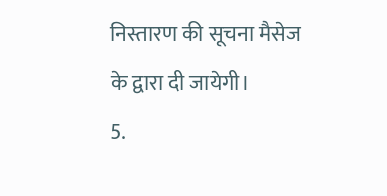निस्तारण की सूचना मैसेज के द्वारा दी जायेगी।
5.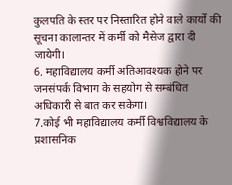कुलपति के स्तर पर निस्तारित होने वाले कार्यों की सूचना कालान्तर में कर्मी को मैसेज द्वारा दी जायेगी।
6. महाविद्यालय कर्मी अतिआवश्यक होने पर जनसंपर्क विभाग के सहयोग से सम्बंधित अधिकारी से बात कर सकेगा।
7.कोई भी महाविद्यालय कर्मी विश्वविद्यालय के प्रशासनिक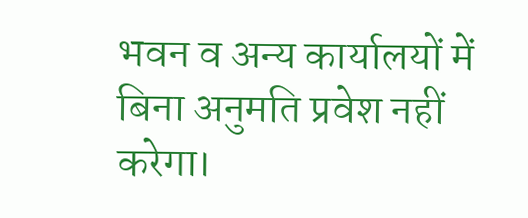भवन व अन्य कार्यालयों में बिना अनुमति प्रवेश नहीं करेगा।